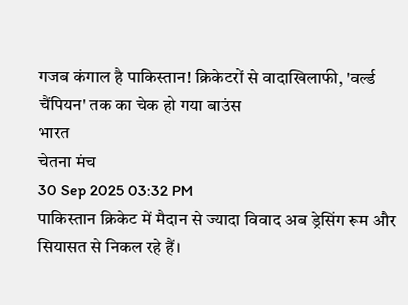गजब कंगाल है पाकिस्तान! क्रिकेटरों से वादाखिलाफी, 'वर्ल्ड चैंपियन' तक का चेक हो गया बाउंस
भारत
चेतना मंच
30 Sep 2025 03:32 PM
पाकिस्तान क्रिकेट में मैदान से ज्यादा विवाद अब ड्रेसिंग रूम और सियासत से निकल रहे हैं।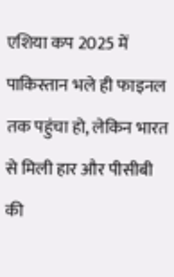एशिया कप 2025 में पाकिस्तान भले ही फाइनल तक पहुंचा हो, लेकिन भारत से मिली हार और पीसीबी की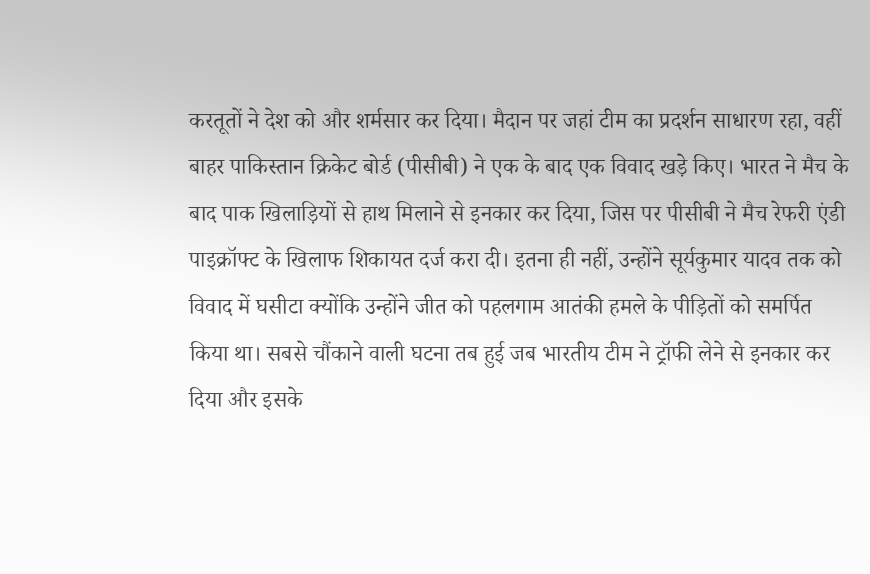करतूतों ने देश को और शर्मसार कर दिया। मैदान पर जहां टीम का प्रदर्शन साधारण रहा, वहीं बाहर पाकिस्तान क्रिकेट बोर्ड (पीसीबी) ने एक के बाद एक विवाद खड़े किए। भारत ने मैच के बाद पाक खिलाड़ियों से हाथ मिलाने से इनकार कर दिया, जिस पर पीसीबी ने मैच रेफरी एंडी पाइक्रॉफ्ट के खिलाफ शिकायत दर्ज करा दी। इतना ही नहीं, उन्होंने सूर्यकुमार यादव तक को विवाद में घसीटा क्योंकि उन्होंने जीत को पहलगाम आतंकी हमले के पीड़ितों को समर्पित किया था। सबसे चौंकाने वाली घटना तब हुई जब भारतीय टीम ने ट्रॉफी लेने से इनकार कर दिया और इसके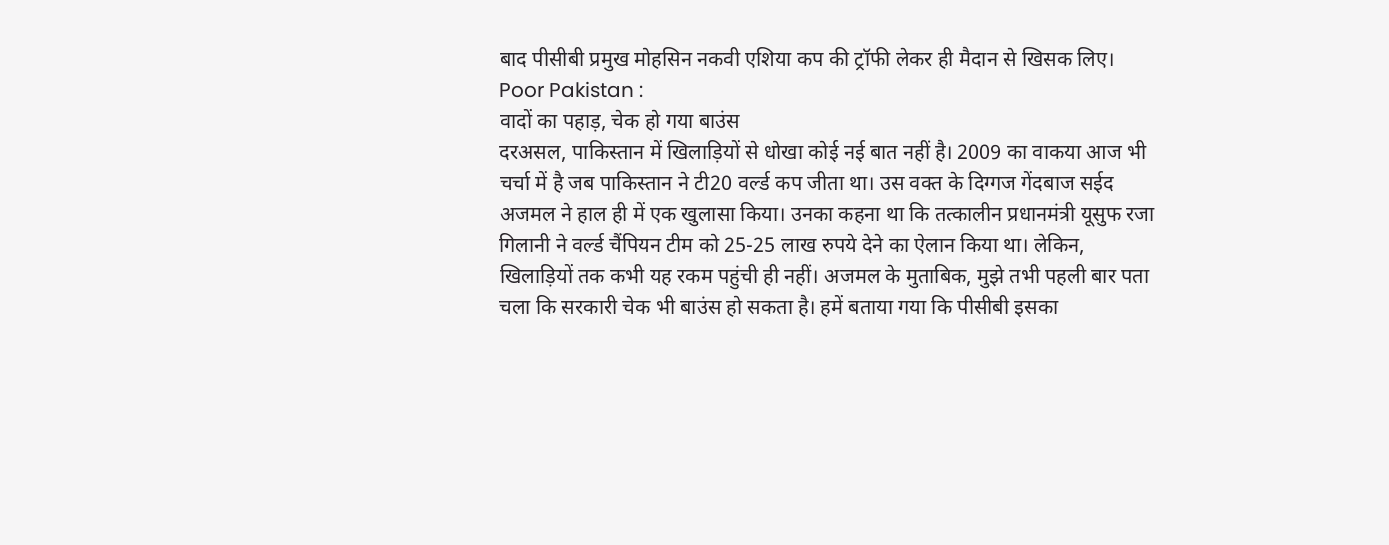बाद पीसीबी प्रमुख मोहसिन नकवी एशिया कप की ट्रॉफी लेकर ही मैदान से खिसक लिए। Poor Pakistan :
वादों का पहाड़, चेक हो गया बाउंस
दरअसल, पाकिस्तान में खिलाड़ियों से धोखा कोई नई बात नहीं है। 2009 का वाकया आज भी चर्चा में है जब पाकिस्तान ने टी20 वर्ल्ड कप जीता था। उस वक्त के दिग्गज गेंदबाज सईद अजमल ने हाल ही में एक खुलासा किया। उनका कहना था कि तत्कालीन प्रधानमंत्री यूसुफ रजा गिलानी ने वर्ल्ड चैंपियन टीम को 25-25 लाख रुपये देने का ऐलान किया था। लेकिन, खिलाड़ियों तक कभी यह रकम पहुंची ही नहीं। अजमल के मुताबिक, मुझे तभी पहली बार पता चला कि सरकारी चेक भी बाउंस हो सकता है। हमें बताया गया कि पीसीबी इसका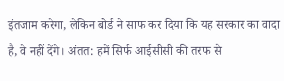इंतजाम करेगा, लेकिन बोर्ड ने साफ कर दिया कि यह सरकार का वादा है, वे नहीं देंगे। अंतत: हमें सिर्फ आईसीसी की तरफ से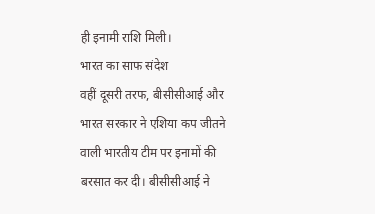ही इनामी राशि मिली।
भारत का साफ संदेश
वहीं दूसरी तरफ, बीसीसीआई और भारत सरकार ने एशिया कप जीतने वाली भारतीय टीम पर इनामों की बरसात कर दी। बीसीसीआई ने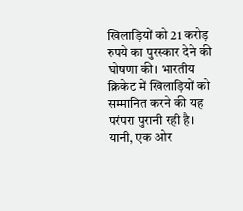खिलाड़ियों को 21 करोड़ रुपये का पुरस्कार देने की घोषणा की। भारतीय क्रिकेट में खिलाड़ियों को सम्मानित करने की यह परंपरा पुरानी रही है। यानी, एक ओर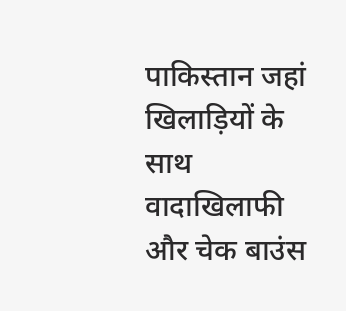पाकिस्तान जहां खिलाड़ियों के साथ वादाखिलाफी और चेक बाउंस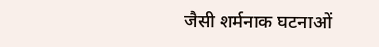जैसी शर्मनाक घटनाओं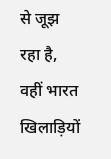से जूझ रहा है, वहीं भारत खिलाड़ियों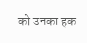को उनका हक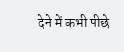देने में कभी पीछे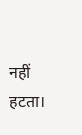नहीं हटता।